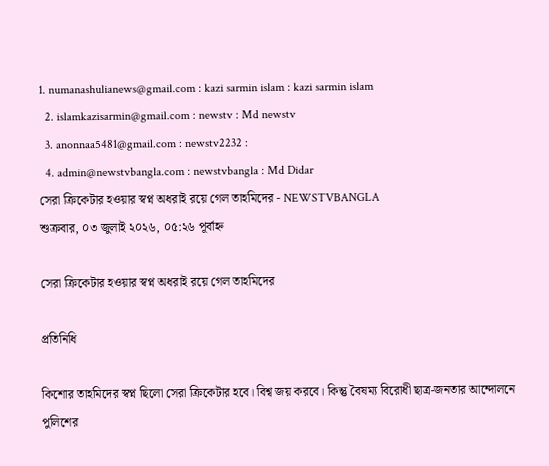1. numanashulianews@gmail.com : kazi sarmin islam : kazi sarmin islam
  2. islamkazisarmin@gmail.com : newstv : Md newstv
  3. anonnaa5481@gmail.com : newstv2232 :
  4. admin@newstvbangla.com : newstvbangla : Md Didar
সেরা ক্রিকেটার হওয়ার স্বপ্ন অধরাই রয়ে গেল তাহমিদের - NEWSTVBANGLA
শুক্রবার, ০৩ জুলাই ২০২৬, ০৫:২৬ পূর্বাহ্ন

সেরা ক্রিকেটার হওয়ার স্বপ্ন অধরাই রয়ে গেল তাহমিদের

প্রতিনিধি

কিশোর তাহমিদের স্বপ্ন ছিলো সেরা ক্রিকেটার হবে। বিশ্ব জয় করবে। কিন্তু বৈষম্য বিরোধী ছাত্র-জনতার আন্দোলনে পুলিশের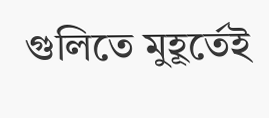গুলিতে মুহূর্তেই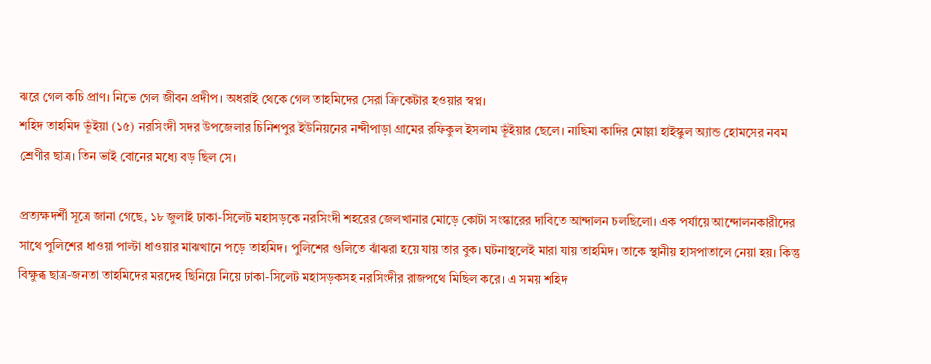ঝরে গেল কচি প্রাণ। নিভে গেল জীবন প্রদীপ। অধরাই থেকে গেল তাহমিদের সেরা ক্রিকেটার হওয়ার স্বপ্ন।
শহিদ তাহমিদ ভূঁইয়া (১৫) নরসিংদী সদর উপজেলার চিনিশপুর ইউনিয়নের নন্দীপাড়া গ্রামের রফিকুল ইসলাম ভূঁইয়ার ছেলে। নাছিমা কাদির মোল্লা হাইস্কুল অ্যান্ড হোমসের নবম শ্রেণীর ছাত্র। তিন ভাই বোনের মধ্যে বড় ছিল সে।

প্রত্যক্ষদর্শী সূত্রে জানা গেছে, ১৮ জুলাই ঢাকা-সিলেট মহাসড়কে নরসিংদী শহরের জেলখানার মোড়ে কোটা সংস্কারের দাবিতে আন্দালন চলছিলো। এক পর্যায়ে আন্দোলনকারীদের সাথে পুলিশের ধাওয়া পাল্টা ধাওয়ার মাঝখানে পড়ে তাহমিদ। পুলিশের গুলিতে ঝাঁঝরা হয়ে যায় তার বুক। ঘটনাস্থলেই মারা যায় তাহমিদ। তাকে স্থানীয় হাসপাতালে নেয়া হয়। কিন্তু বিক্ষুব্ধ ছাত্র-জনতা তাহমিদের মরদেহ ছিনিয়ে নিয়ে ঢাকা-সিলেট মহাসড়কসহ নরসিংদীর রাজপথে মিছিল করে। এ সময় শহিদ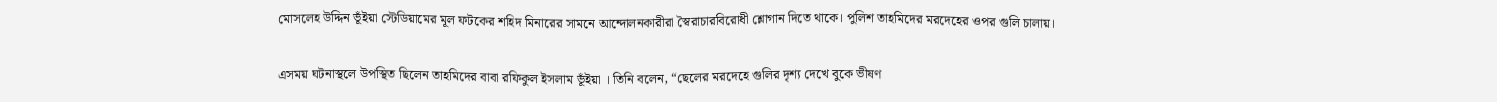মোসলেহ উদ্দিন ভূঁইয়া স্টেডিয়ামের মূল ফটকের শহিদ মিনারের সামনে আন্দোলনকারীরা স্বৈরাচারবিরোধী শ্লোগান দিতে থাকে। পুলিশ তাহমিদের মরদেহের ওপর গুলি চালায়।

এসময় ঘটনাস্থলে উপস্থিত ছিলেন তাহমিদের বাবা রফিকুল ইসলাম ভূঁইয়া । তিনি বলেন, “ছেলের মরদেহে গুলির দৃশ্য দেখে বুকে ভীষণ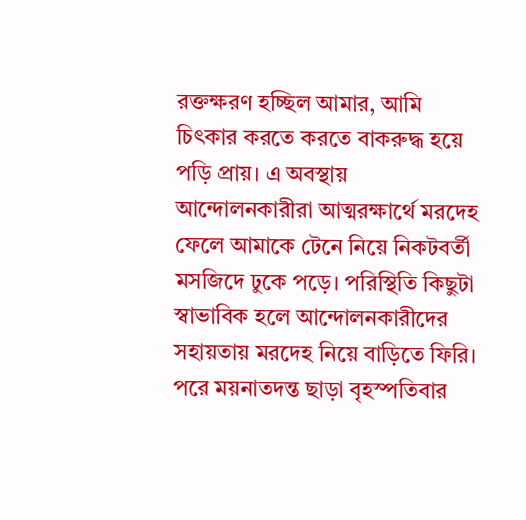রক্তক্ষরণ হচ্ছিল আমার, আমি চিৎকার করতে করতে বাকরুদ্ধ হয়ে পড়ি প্রায়। এ অবস্থায় আন্দোলনকারীরা আত্মরক্ষার্থে মরদেহ ফেলে আমাকে টেনে নিয়ে নিকটবর্তী মসজিদে ঢুকে পড়ে। পরিস্থিতি কিছুটা স্বাভাবিক হলে আন্দোলনকারীদের সহায়তায় মরদেহ নিয়ে বাড়িতে ফিরি। পরে ময়নাতদন্ত ছাড়া বৃহস্পতিবার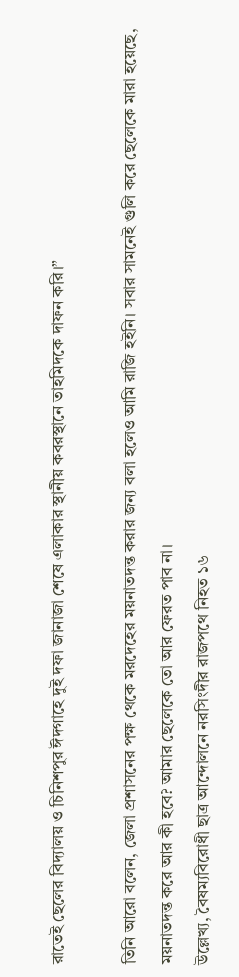রাতেই ছেলের বিদ্যালয় ও চিনিশপুর ঈদগাহে দুই দফা জানাজা শেষে এলাকার স্থানীয় কবরস্থানে তাহমিদকে দাফন করি।”

তিনি আরো বলেন, জেলা প্রশাসনের পক্ষ থেকে মরদেহের ময়নাতদন্ত করার জন্য বলা হলেও আমি রাজি হইনি। সবার সামনেই গুলি করে ছেলেকে মারা হয়েছে, ময়নাতদন্ত করে আর কী হবে? আমার ছেলেকে তো আর ফেরত পাব না।
উল্লেখ্য, বৈষম্যবিরোধী ছাত্র আন্দোলনে নরসিংদীর রাজপথে নিহত ১৬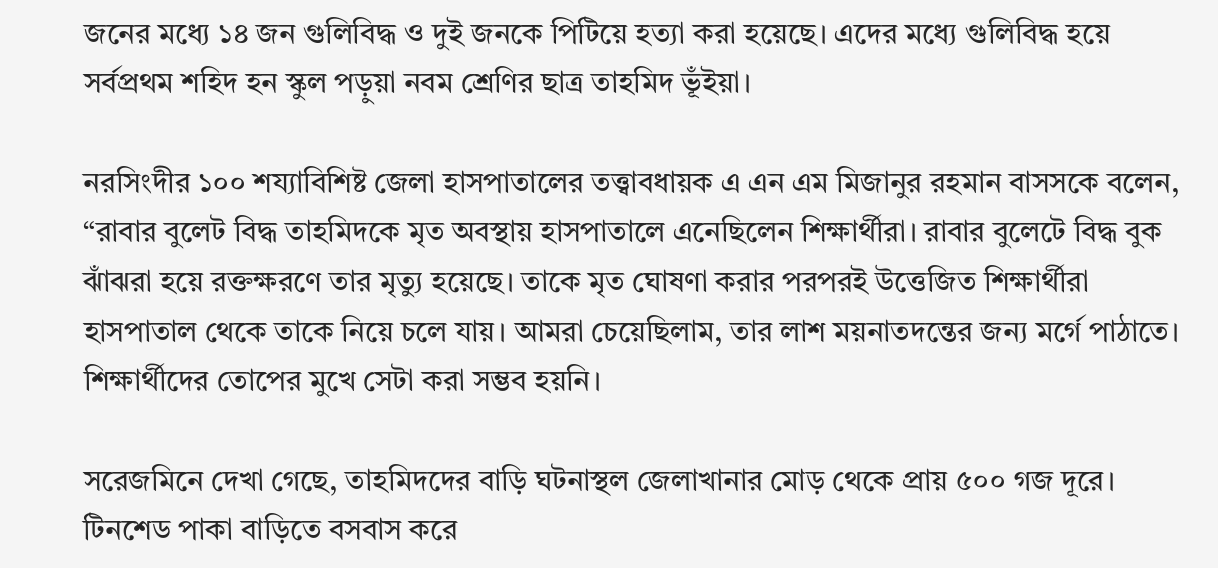জনের মধ্যে ১৪ জন গুলিবিদ্ধ ও দুই জনকে পিটিয়ে হত্যা করা হয়েছে। এদের মধ্যে গুলিবিদ্ধ হয়ে সর্বপ্রথম শহিদ হন স্কুল পড়ুয়া নবম শ্রেণির ছাত্র তাহমিদ ভূঁইয়া।

নরসিংদীর ১০০ শয্যাবিশিষ্ট জেলা হাসপাতালের তত্ত্বাবধায়ক এ এন এম মিজানুর রহমান বাসসকে বলেন, “রাবার বুলেট বিদ্ধ তাহমিদকে মৃত অবস্থায় হাসপাতালে এনেছিলেন শিক্ষার্থীরা। রাবার বুলেটে বিদ্ধ বুক ঝাঁঝরা হয়ে রক্তক্ষরণে তার মৃত্যু হয়েছে। তাকে মৃত ঘোষণা করার পরপরই উত্তেজিত শিক্ষার্থীরা হাসপাতাল থেকে তাকে নিয়ে চলে যায়। আমরা চেয়েছিলাম, তার লাশ ময়নাতদন্তের জন্য মর্গে পাঠাতে। শিক্ষার্থীদের তোপের মুখে সেটা করা সম্ভব হয়নি।

সরেজমিনে দেখা গেছে, তাহমিদদের বাড়ি ঘটনাস্থল জেলাখানার মোড় থেকে প্রায় ৫০০ গজ দূরে। টিনশেড পাকা বাড়িতে বসবাস করে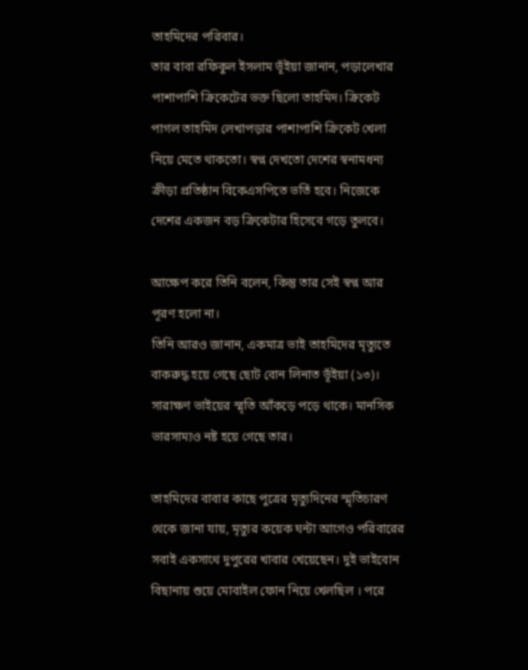তাহমিদের পরিবার।
তার বাবা রফিকুল ইসলাম ভূঁইয়া জানান, পড়ালেখার পাশাপাশি ক্রিকেটের ভক্ত ছিলো তাহমিদ। ক্রিকেট পাগল তাহমিদ লেখাপড়ার পাশাপাশি ক্রিকেট খেলা নিয়ে মেতে থাকতো। স্বপ্ন দেখতো দেশের স্বনামধন্য ক্রীড়া প্রতিষ্ঠান বিকেএসপিতে ভর্তি হবে। নিজেকে দেশের একজন বড় ক্রিকেটার হিসেবে গড়ে তুলবে।

আক্ষেপ করে তিনি বলেন, কিন্তু তার সেই স্বপ্ন আর পূরণ হলো না।
তিনি আরও জানান, একমাত্র ভাই তাহমিদের মৃত্যুতে বাকরুদ্ধ হয়ে গেছে ছোট বোন লিনাত ভূঁইয়া (১৩)। সারাক্ষণ ভাইয়ের স্মৃতি আঁকড়ে পড়ে থাকে। মানসিক ভারসাম্যও নষ্ট হয়ে গেছে তার।

তাহমিদের বাবার কাছে পুত্রের মৃত্যুদিনের স্মৃতিচারণ থেকে জানা যায়, মৃত্যুর কয়েক ঘন্টা আগেও পরিবারের সবাই একসাথে দুপুরের খাবার খেয়েছেন। দুই ভাইবোন বিছানায় শুয়ে মোবাইল ফোন নিয়ে খেলছিল । পরে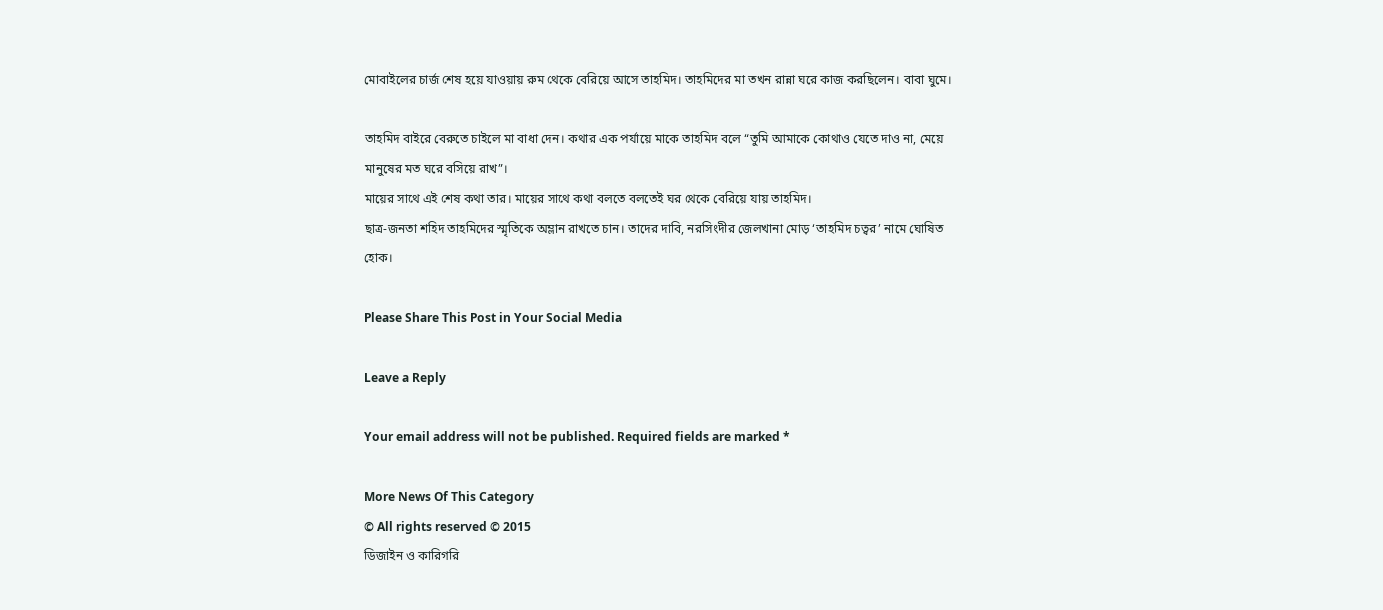মোবাইলের চার্জ শেষ হয়ে যাওয়ায় রুম থেকে বেরিয়ে আসে তাহমিদ। তাহমিদের মা তখন রান্না ঘরে কাজ করছিলেন। বাবা ঘুমে।

তাহমিদ বাইরে বেরুতে চাইলে মা বাধা দেন। কথার এক পর্যায়ে মাকে তাহমিদ বলে “তুমি আমাকে কোথাও যেতে দাও না, মেয়ে মানুষের মত ঘরে বসিয়ে রাখ”।
মায়ের সাথে এই শেষ কথা তার। মায়ের সাথে কথা বলতে বলতেই ঘর থেকে বেরিয়ে যায় তাহমিদ।
ছাত্র-জনতা শহিদ তাহমিদের স্মৃতিকে অম্লান রাখতে চান। তাদের দাবি, নরসিংদীর জেলখানা মোড় ‘তাহমিদ চত্বর’ নামে ঘোষিত হোক।

Please Share This Post in Your Social Media

Leave a Reply

Your email address will not be published. Required fields are marked *

More News Of This Category
© All rights reserved © 2015
ডিজাইন ও কারিগরি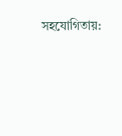সহযোগিতায়: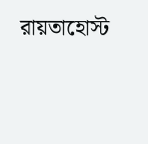রায়তাহোস্ট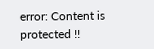error: Content is protected !!